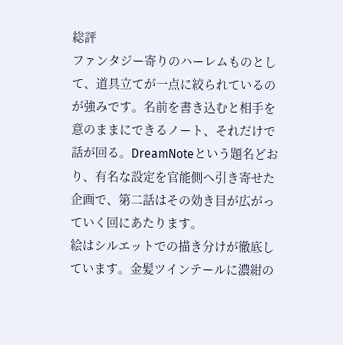総評
ファンタジー寄りのハーレムものとして、道具立てが一点に絞られているのが強みです。名前を書き込むと相手を意のままにできるノート、それだけで話が回る。DreamNoteという題名どおり、有名な設定を官能側へ引き寄せた企画で、第二話はその効き目が広がっていく回にあたります。
絵はシルエットでの描き分けが徹底しています。金髪ツインテールに濃紺の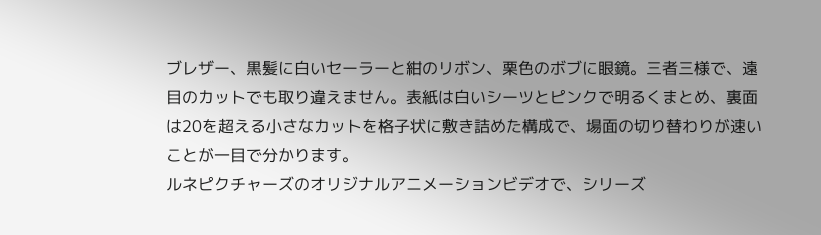ブレザー、黒髪に白いセーラーと紺のリボン、栗色のボブに眼鏡。三者三様で、遠目のカットでも取り違えません。表紙は白いシーツとピンクで明るくまとめ、裏面は20を超える小さなカットを格子状に敷き詰めた構成で、場面の切り替わりが速いことが一目で分かります。
ルネピクチャーズのオリジナルアニメーションビデオで、シリーズ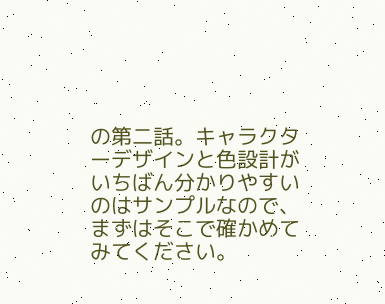の第二話。キャラクターデザインと色設計がいちばん分かりやすいのはサンプルなので、まずはそこで確かめてみてください。